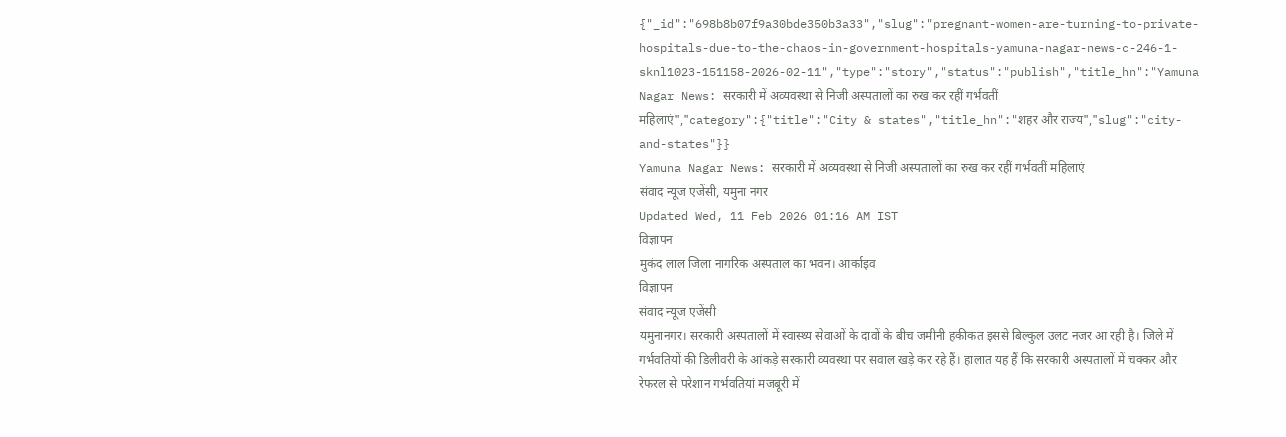{"_id":"698b8b07f9a30bde350b3a33","slug":"pregnant-women-are-turning-to-private-hospitals-due-to-the-chaos-in-government-hospitals-yamuna-nagar-news-c-246-1-sknl1023-151158-2026-02-11","type":"story","status":"publish","title_hn":"Yamuna Nagar News: सरकारी में अव्यवस्था से निजी अस्पतालों का रुख कर रहीं गर्भवतीं महिलाएं","category":{"title":"City & states","title_hn":"शहर और राज्य","slug":"city-and-states"}}
Yamuna Nagar News: सरकारी में अव्यवस्था से निजी अस्पतालों का रुख कर रहीं गर्भवतीं महिलाएं
संवाद न्यूज एजेंसी, यमुना नगर
Updated Wed, 11 Feb 2026 01:16 AM IST
विज्ञापन
मुकंद लाल जिला नागरिक अस्पताल का भवन। आर्काइव
विज्ञापन
संवाद न्यूज एजेंसी
यमुनानगर। सरकारी अस्पतालों में स्वास्थ्य सेवाओं के दावों के बीच जमीनी हकीकत इससे बिल्कुल उलट नजर आ रही है। जिले में गर्भवतियों की डिलीवरी के आंकड़े सरकारी व्यवस्था पर सवाल खड़े कर रहे हैं। हालात यह हैं कि सरकारी अस्पतालों में चक्कर और रेफरल से परेशान गर्भवतियां मजबूरी में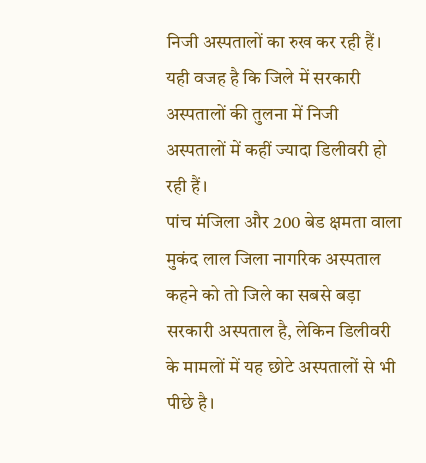निजी अस्पतालों का रुख कर रही हैं। यही वजह है कि जिले में सरकारी अस्पतालों की तुलना में निजी अस्पतालों में कहीं ज्यादा डिलीवरी हो रही हैं।
पांच मंजिला और 200 बेड क्षमता वाला मुकंद लाल जिला नागरिक अस्पताल कहने को तो जिले का सबसे बड़ा सरकारी अस्पताल है, लेकिन डिलीवरी के मामलों में यह छोटे अस्पतालों से भी पीछे है।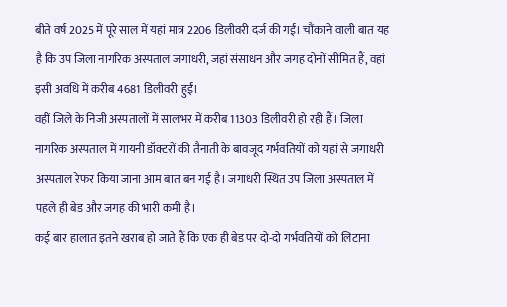बीते वर्ष 2025 में पूरे साल में यहां मात्र 2206 डिलीवरी दर्ज की गईं। चौंकाने वाली बात यह है कि उप जिला नागरिक अस्पताल जगाधरी, जहां संसाधन और जगह दोनों सीमित हैं, वहां इसी अवधि में करीब 4681 डिलीवरी हुईं।
वहीं जिले के निजी अस्पतालों में सालभर में करीब 11303 डिलीवरी हो रही हैं। जिला नागरिक अस्पताल में गायनी डॉक्टरों की तैनाती के बावजूद गर्भवतियों को यहां से जगाधरी अस्पताल रेफर किया जाना आम बात बन गई है। जगाधरी स्थित उप जिला अस्पताल में पहले ही बेड और जगह की भारी कमी है।
कई बार हालात इतने खराब हो जाते हैं कि एक ही बेड पर दो-दो गर्भवतियों को लिटाना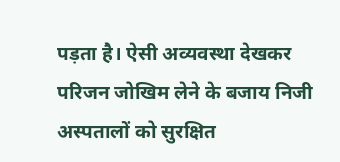पड़ता है। ऐसी अव्यवस्था देखकर परिजन जोखिम लेने के बजाय निजी अस्पतालों को सुरक्षित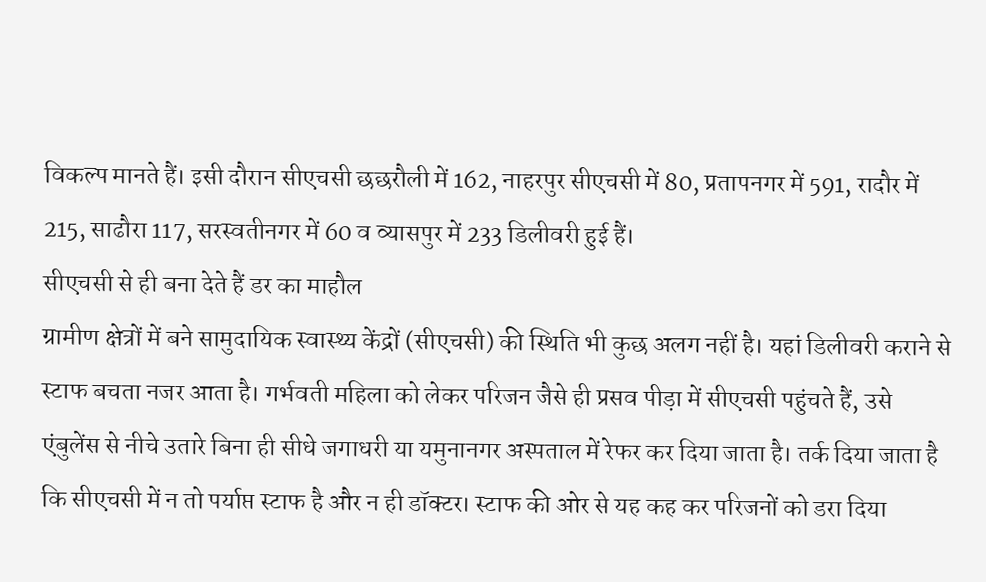विकल्प मानते हैं। इसी दौरान सीएचसी छछरौली में 162, नाहरपुर सीएचसी में 80, प्रतापनगर में 591, रादौर में 215, साढौरा 117, सरस्वतीनगर में 60 व व्यासपुर में 233 डिलीवरी हुई हैं।
सीएचसी से ही बना देते हैं डर का माहौल
ग्रामीण क्षेत्रों में बने सामुदायिक स्वास्थ्य केंद्रों (सीएचसी) की स्थिति भी कुछ अलग नहीं है। यहां डिलीवरी कराने से स्टाफ बचता नजर आता है। गर्भवती महिला को लेकर परिजन जैसे ही प्रसव पीड़ा में सीएचसी पहुंचते हैं, उसे एंबुलेंस से नीचे उतारे बिना ही सीधे जगाधरी या यमुनानगर अस्पताल में रेफर कर दिया जाता है। तर्क दिया जाता है कि सीएचसी में न तो पर्याप्त स्टाफ है और न ही डॉक्टर। स्टाफ की ओर से यह कह कर परिजनों को डरा दिया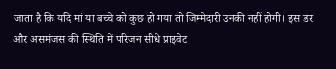जाता है कि यदि मां या बच्चे को कुछ हो गया तो जिम्मेदारी उनकी नहीं होगी। इस डर और असमंजस की स्थिति में परिजन सीधे प्राइवेट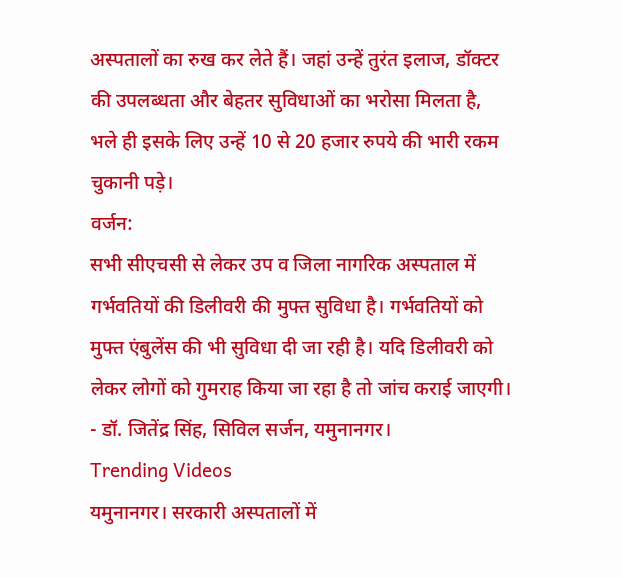अस्पतालों का रुख कर लेते हैं। जहां उन्हें तुरंत इलाज, डॉक्टर की उपलब्धता और बेहतर सुविधाओं का भरोसा मिलता है, भले ही इसके लिए उन्हें 10 से 20 हजार रुपये की भारी रकम चुकानी पड़े।
वर्जन:
सभी सीएचसी से लेकर उप व जिला नागरिक अस्पताल में गर्भवतियों की डिलीवरी की मुफ्त सुविधा है। गर्भवतियों को मुफ्त एंबुलेंस की भी सुविधा दी जा रही है। यदि डिलीवरी को लेकर लोगों को गुमराह किया जा रहा है तो जांच कराई जाएगी। - डॉ. जितेंद्र सिंह, सिविल सर्जन, यमुनानगर।
Trending Videos
यमुनानगर। सरकारी अस्पतालों में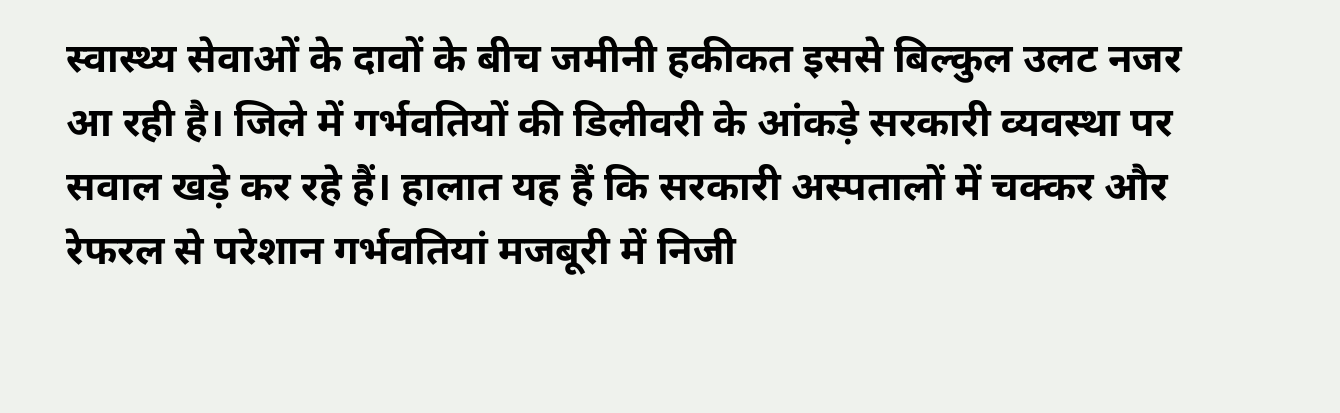स्वास्थ्य सेवाओं के दावों के बीच जमीनी हकीकत इससे बिल्कुल उलट नजर आ रही है। जिले में गर्भवतियों की डिलीवरी के आंकड़े सरकारी व्यवस्था पर सवाल खड़े कर रहे हैं। हालात यह हैं कि सरकारी अस्पतालों में चक्कर और रेफरल से परेशान गर्भवतियां मजबूरी में निजी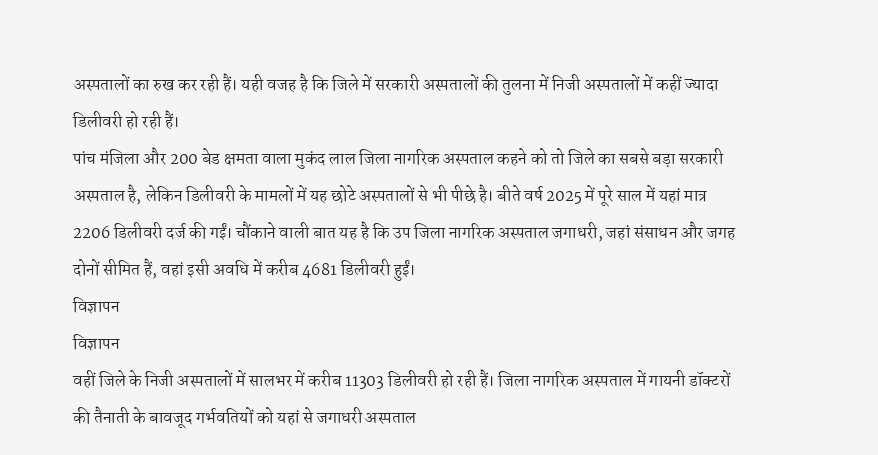अस्पतालों का रुख कर रही हैं। यही वजह है कि जिले में सरकारी अस्पतालों की तुलना में निजी अस्पतालों में कहीं ज्यादा डिलीवरी हो रही हैं।
पांच मंजिला और 200 बेड क्षमता वाला मुकंद लाल जिला नागरिक अस्पताल कहने को तो जिले का सबसे बड़ा सरकारी अस्पताल है, लेकिन डिलीवरी के मामलों में यह छोटे अस्पतालों से भी पीछे है। बीते वर्ष 2025 में पूरे साल में यहां मात्र 2206 डिलीवरी दर्ज की गईं। चौंकाने वाली बात यह है कि उप जिला नागरिक अस्पताल जगाधरी, जहां संसाधन और जगह दोनों सीमित हैं, वहां इसी अवधि में करीब 4681 डिलीवरी हुईं।
विज्ञापन
विज्ञापन
वहीं जिले के निजी अस्पतालों में सालभर में करीब 11303 डिलीवरी हो रही हैं। जिला नागरिक अस्पताल में गायनी डॉक्टरों की तैनाती के बावजूद गर्भवतियों को यहां से जगाधरी अस्पताल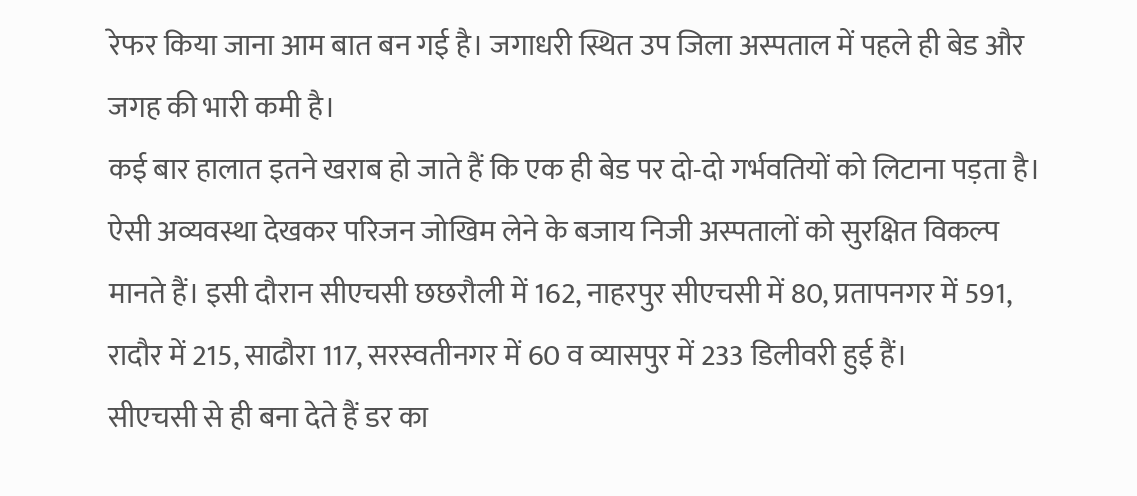रेफर किया जाना आम बात बन गई है। जगाधरी स्थित उप जिला अस्पताल में पहले ही बेड और जगह की भारी कमी है।
कई बार हालात इतने खराब हो जाते हैं कि एक ही बेड पर दो-दो गर्भवतियों को लिटाना पड़ता है। ऐसी अव्यवस्था देखकर परिजन जोखिम लेने के बजाय निजी अस्पतालों को सुरक्षित विकल्प मानते हैं। इसी दौरान सीएचसी छछरौली में 162, नाहरपुर सीएचसी में 80, प्रतापनगर में 591, रादौर में 215, साढौरा 117, सरस्वतीनगर में 60 व व्यासपुर में 233 डिलीवरी हुई हैं।
सीएचसी से ही बना देते हैं डर का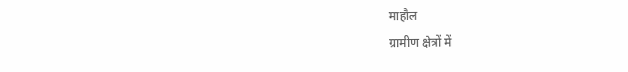माहौल
ग्रामीण क्षेत्रों में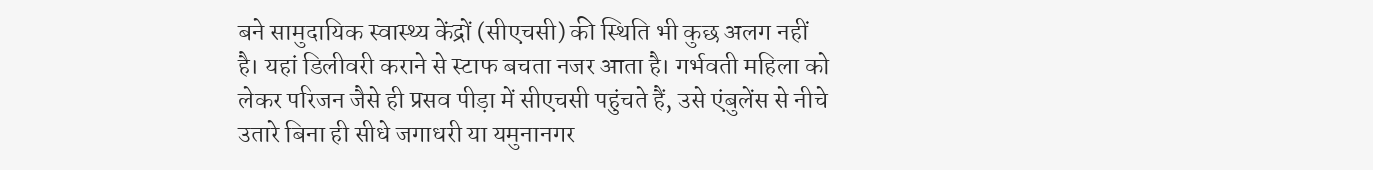बने सामुदायिक स्वास्थ्य केंद्रों (सीएचसी) की स्थिति भी कुछ अलग नहीं है। यहां डिलीवरी कराने से स्टाफ बचता नजर आता है। गर्भवती महिला को लेकर परिजन जैसे ही प्रसव पीड़ा में सीएचसी पहुंचते हैं, उसे एंबुलेंस से नीचे उतारे बिना ही सीधे जगाधरी या यमुनानगर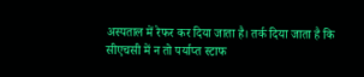अस्पताल में रेफर कर दिया जाता है। तर्क दिया जाता है कि सीएचसी में न तो पर्याप्त स्टाफ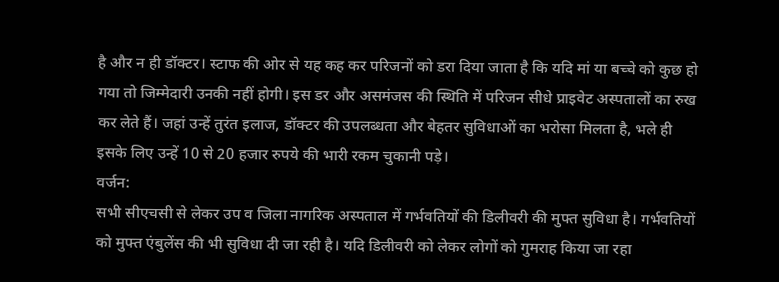है और न ही डॉक्टर। स्टाफ की ओर से यह कह कर परिजनों को डरा दिया जाता है कि यदि मां या बच्चे को कुछ हो गया तो जिम्मेदारी उनकी नहीं होगी। इस डर और असमंजस की स्थिति में परिजन सीधे प्राइवेट अस्पतालों का रुख कर लेते हैं। जहां उन्हें तुरंत इलाज, डॉक्टर की उपलब्धता और बेहतर सुविधाओं का भरोसा मिलता है, भले ही इसके लिए उन्हें 10 से 20 हजार रुपये की भारी रकम चुकानी पड़े।
वर्जन:
सभी सीएचसी से लेकर उप व जिला नागरिक अस्पताल में गर्भवतियों की डिलीवरी की मुफ्त सुविधा है। गर्भवतियों को मुफ्त एंबुलेंस की भी सुविधा दी जा रही है। यदि डिलीवरी को लेकर लोगों को गुमराह किया जा रहा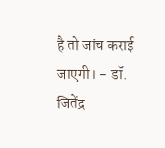है तो जांच कराई जाएगी। - डॉ. जितेंद्र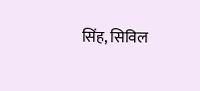सिंह, सिविल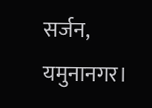सर्जन, यमुनानगर।